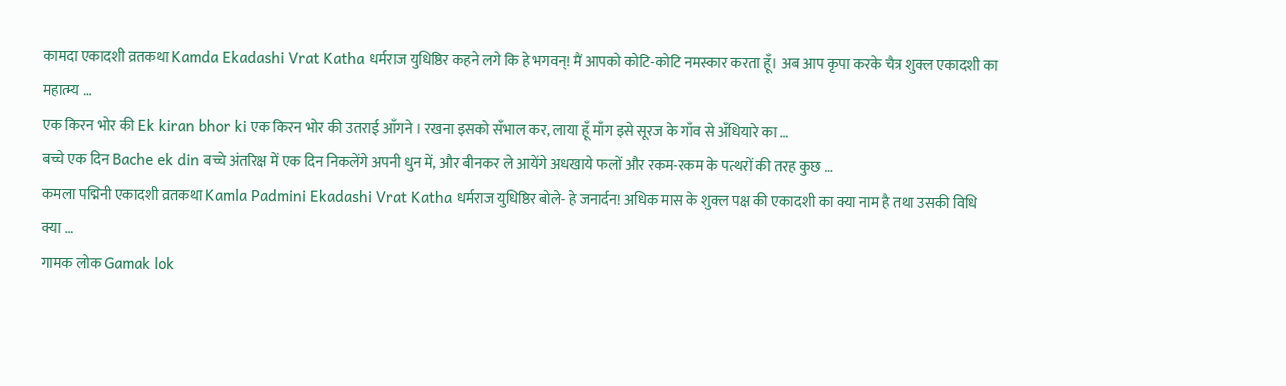कामदा एकादशी व्रतकथा Kamda Ekadashi Vrat Katha धर्मराज युधिष्ठिर कहने लगे कि हे भगवन्! मैं आपको कोटि-कोटि नमस्कार करता हूँ। अब आप कृपा करके चैत्र शुक्ल एकादशी का महात्म्य …
एक किरन भोर की Ek kiran bhor ki एक किरन भोर की उतराई आँगने । रखना इसको सँभाल कर, लाया हूँ माँग इसे सूरज के गाँव से अँधियारे का …
बच्चे एक दिन Bache ek din बच्चे अंतरिक्ष में एक दिन निकलेंगे अपनी धुन में, और बीनकर ले आयेंगे अधखाये फलों और रकम-रकम के पत्थरों की तरह कुछ …
कमला पद्मिनी एकादशी व्रतकथा Kamla Padmini Ekadashi Vrat Katha धर्मराज युधिष्ठिर बोले- हे जनार्दन! अधिक मास के शुक्ल पक्ष की एकादशी का क्या नाम है तथा उसकी विधि क्या …
गामक लोक Gamak lok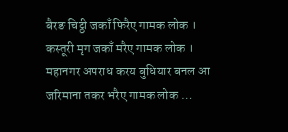बैरङ चिट्ठी जकाँ फिरैए गामक लोक । कस्तूरी मृग जकाँ मरैए गामक लोक । महानगर अपराध करय बुधियार बनल आ जरिमाना तकर भरैए गामक लोक …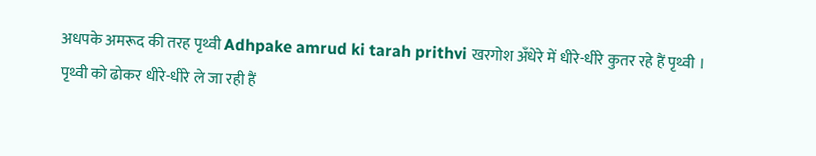अधपके अमरूद की तरह पृथ्वी Adhpake amrud ki tarah prithvi खरगोश अँधेरे में धीरे-धीरे कुतर रहे हैं पृथ्वी । पृथ्वी को ढोकर धीरे-धीरे ले जा रही हैं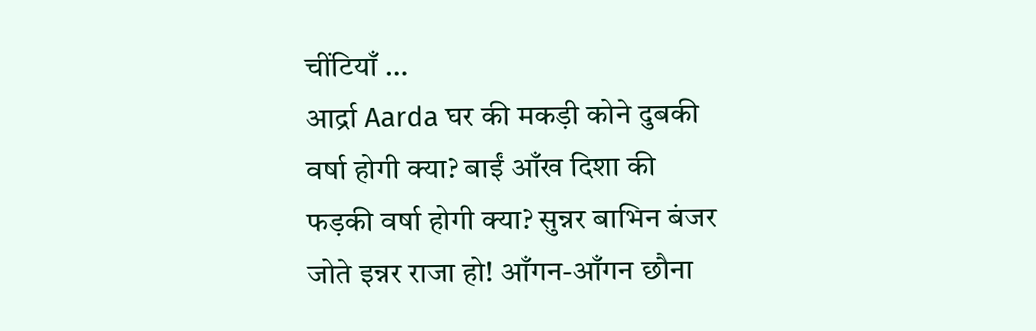चींटियाँ …
आर्द्रा Aarda घर की मकड़ी कोने दुबकी वर्षा होगी क्या? बाईं आँख दिशा की फड़की वर्षा होगी क्या? सुन्नर बाभिन बंजर जोते इन्नर राजा हो! आँगन-आँगन छौना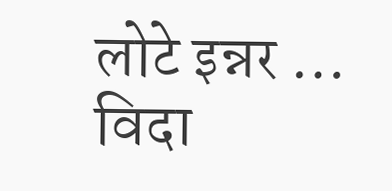लोटे इन्नर …
विदा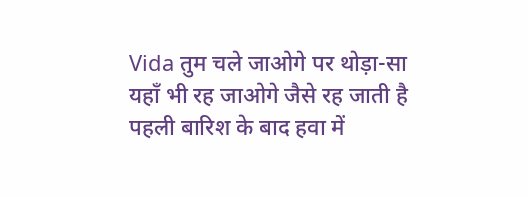Vida तुम चले जाओगे पर थोड़ा-सा यहाँ भी रह जाओगे जैसे रह जाती है पहली बारिश के बाद हवा में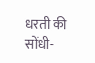धरती की सोंधी-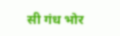सी गंध भोर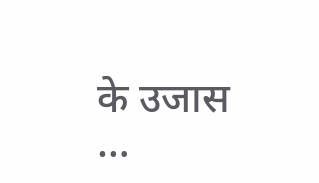के उजास …